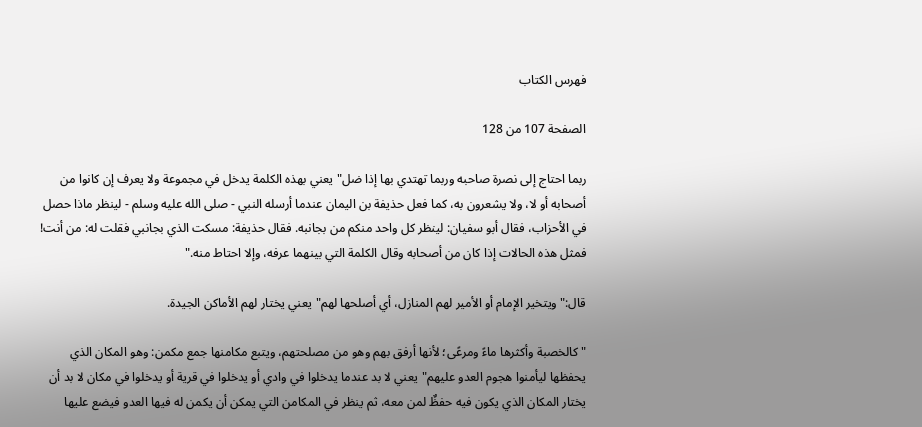فهرس الكتاب

الصفحة 107 من 128

ربما احتاج إلى نصرة صاحبه وربما تهتدي بها إذا ضل"يعني بهذه الكلمة يدخل في مجموعة ولا يعرف إن كانوا من أصحابه أو لا، ولا يشعرون به، كما فعل حذيفة بن اليمان عندما أرسله النبي - صلى الله عليه وسلم - لينظر ماذا حصل في الأحزاب، فقال أبو سفيان: لينظر كل واحد منكم من بجانبه. فقال حذيفة: مسكت الذي بجانبي فقلت له: من أنت! فمثل هذه الحالات إذا كان من أصحابه وقال الكلمة التي بينهما عرفه، وإلا احتاط منه."

قال:"ويتخير الإمام أو الأمير لهم المنازل، أي أصلحها لهم"يعني يختار لهم الأماكن الجيدة.

"كالخصبة وأكثرها ماءً ومرعًى؛ لأنها أرفق بهم وهو من مصلحتهم، ويتبع مكامنها جمع مكمن: وهو المكان الذي يحفظها ليأمنوا هجوم العدو عليهم"يعني لا بد عندما يدخلوا في وادي أو يدخلوا في قرية أو يدخلوا في مكان لا بد أن يختار المكان الذي يكون فيه حفظٌ لمن معه، ثم ينظر في المكامن التي يمكن أن يكمن له فيها العدو فيضع عليها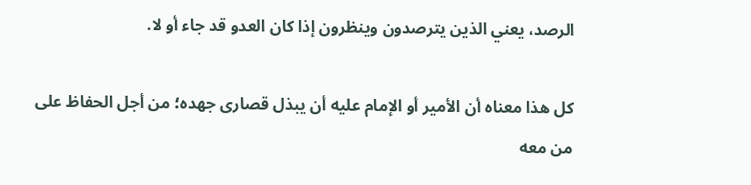الرصد، يعني الذين يترصدون وينظرون إذا كان العدو قد جاء أو لا.

كل هذا معناه أن الأمير أو الإمام عليه أن يبذل قصارى جهده؛ من أجل الحفاظ على من معه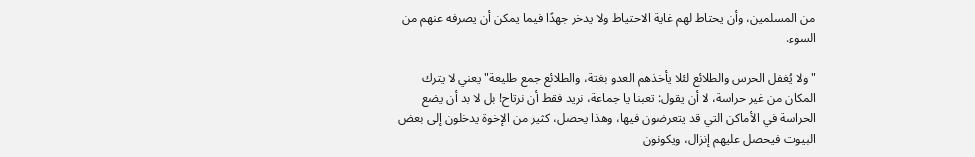من المسلمين، وأن يحتاط لهم غاية الاحتياط ولا يدخر جهدًا فيما يمكن أن يصرفه عنهم من السوء.

"ولا يُغفل الحرس والطلائع لئلا يأخذهم العدو بغتة، والطلائع جمع طليعة"يعني لا يترك المكان من غير حراسة، لا أن يقول: تعبنا يا جماعة، نريد فقط أن نرتاح! بل لا بد أن يضع الحراسة في الأماكن التي قد يتعرضون فيها، وهذا يحصل، كثير من الإخوة يدخلون إلى بعض البيوت فيحصل عليهم إنزال، ويكونون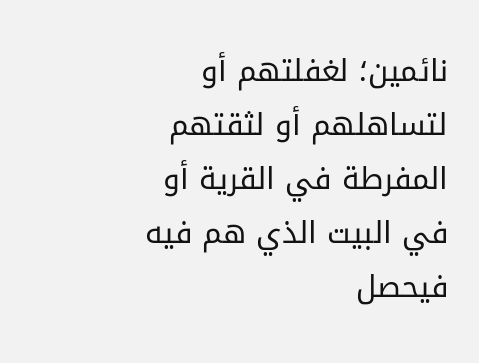نائمين؛ لغفلتهم أو لتساهلهم أو لثقتهم المفرطة في القرية أو في البيت الذي هم فيه فيحصل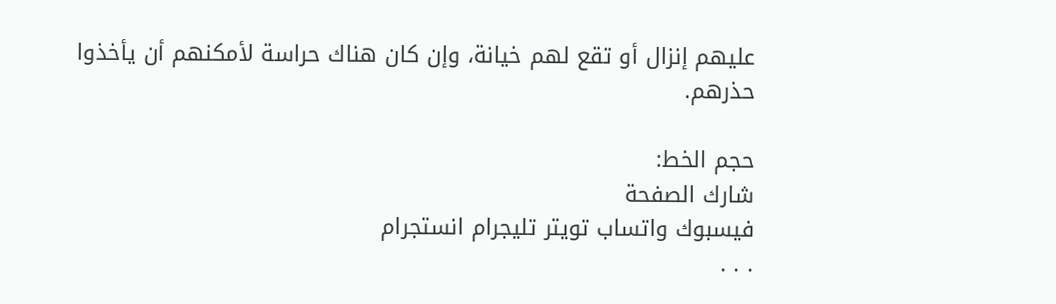عليهم إنزال أو تقع لهم خيانة، وإن كان هناك حراسة لأمكنهم أن يأخذوا حذرهم.

حجم الخط:
شارك الصفحة
فيسبوك واتساب تويتر تليجرام انستجرام
. . .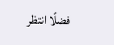فضلًا انتظر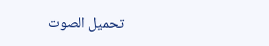تحميل الصوت